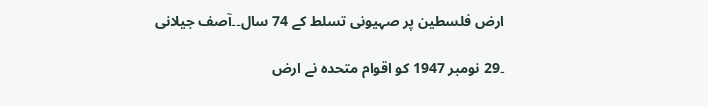ارض فلسطین پر صہیونی تسلط کے 74 سال۔۔آصف جیلانی

۔29 نومبر 1947 کو اقوام متحدہ نے ارض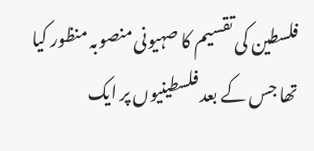فلسطین کی تقسیم کا صہیونی منصوبہ منظور کیا تھا جس کے بعد فلسطینیوں پر ایک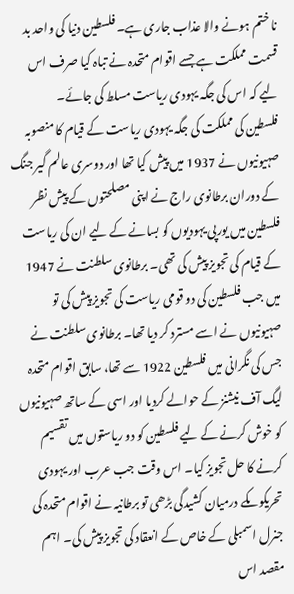نا ختم ہونے والا عذاب جاری ہے۔ فلسطین دنیا کی واحد بد قسمت مملکت ہے جسے اقوام متحدہ نے تباہ کیا صرف اس لیے کہ اس کی جگہ یہودی ریاست مسلط کی جائے۔
فلسطین کی مملکت کی جگہ یہودی ریاست کے قیام کا منصوبہ صہیونیوں نے 1937 میں پیش کیا تھا اور دوسری عالم گیر جنگ کے دوران برطانوی راج نے اپنی مصلحتوں کے پیش نظر فلسطین میں یورپی یہودیوں کو بسانے کے لیے ان کی ریاست کے قیام کی تجویز پیش کی تھی۔ برطانوی سلطنت نے 1947 میں جب فلسطین کی دو قومی ریاست کی تجویز پیش کی تو صہیونیوں نے اسے مسترد کر دیا تھا۔ برطانوی سلطنت نے جس کی نگرانی میں فلسطین 1922 سے تھا، سابق اقوام متحدہ لیگ آف نیشنز کے حوالے کردیا اور اسی کے ساتھ صہیونیوں کو خوش کرنے کے لیے فلسطین کو دو ریاستوں میں تقسیم کرنے کا حل تجویز کیا۔ اس وقت جب عرب اور یہودی تحریکوںکے درمیان کشیدگی بڑھی تو برطانیہ نے اقوام متحدہ کی جنرل اسمبلی کے خاص کے انعقاد کی تجویز پیش کی۔ اہم مقصد اس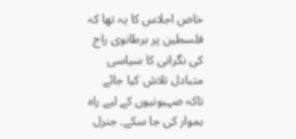خاص اجلاس کا یہ تھا کہ فلسطین پر برطانوی راج کی نگرانی کا سیاسی متبادل تلاش کیا جائے تاکہ صہیونیوں کے لیے راہ ہموار کی جا سکے۔ جنرل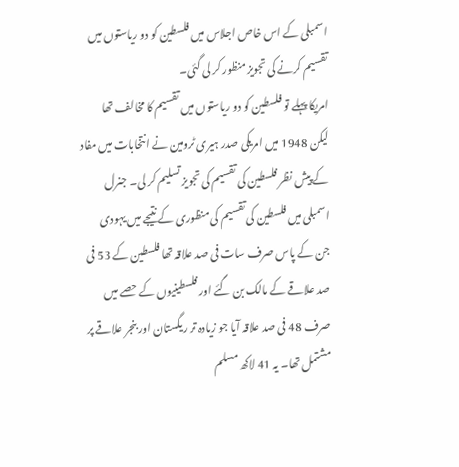اسمبلی کے اس خاص اجلاس میں فلسطین کو دو ریاستوں میں تقسیم کرنے کی تجویز منظور کر لی گئی۔
امریکا پہلے تو فلسطین کو دو ریاستوں میں تقسیم کا مخالف تھا لیکن 1948 میں امریکی صدر ہیری ٹرومین نے انتخابات میں مفاد کے پیش نظر فلسطین کی تقسیم کی تجویز تسلیم کر لی۔ جنرل اسمبلی میں فلسطین کی تقسیم کی منظوری کے نتیجے میں یہودی جن کے پاس صرف سات فی صد علاقہ تھا فلسطین کے 53 فی صد علاقے کے مالک بن گئے اور فلسطینیوں کے حصے میں صرف 48 فی صد علاقہ آیا جو زیادہ تر ریگستان اور بنجر علاقے پر مشتمل تھا۔ یہ 41 لاکھ مسلم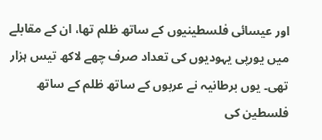اور عیسائی فلسطینیوں کے ساتھ ظلم تھا، ان کے مقابلے میں یورپی یہودیوں کی تعداد صرف چھے لاکھ تیس ہزار تھی۔ یوں برطانیہ نے عربوں کے ساتھ ظلم کے ساتھ فلسطین کی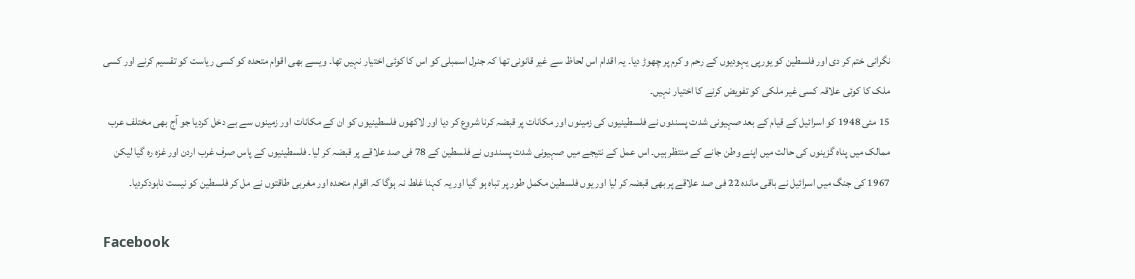نگرانی ختم کر دی اور فلسطین کو یورپی یہودیوں کے رحم و کرم پر چھوڑ دیا۔ یہ اقدام اس لحاظ سے غیر قانونی تھا کہ جنرل اسمبلی کو اس کا کوئی اختیار نہیں تھا۔ ویسے بھی اقوام متحدہ کو کسی ریاست کو تقسیم کرنے اور کسی ملک کا کوئی علاقہ کسی غیر ملکی کو تفویض کرنے کا اختیار نہیں۔
15 مئی 1948 کو اسرائیل کے قیام کے بعد صہیونی شدت پسندوں نے فلسطینیوں کی زمینوں اور مکانات پر قبضہ کرنا شروع کر دیا اور لاکھوں فلسطینیوں کو ان کے مکانات اور زمینوں سے بے دخل کردیا جو آج بھی مختلف عرب ممالک میں پناہ گزینوں کی حالت میں اپنے وطن جانے کے منتظر ہیں۔ اس عمل کے نتیجے میں صہیونی شدت پسندوں نے فلسطین کے 78 فی صد علاقے پر قبضہ کر لیا۔ فلسطینیوں کے پاس صرف غرب اردن اور غزہ رہ گیا لیکن 1967 کی جنگ میں اسرائیل نے باقی ماندہ 22 فی صد علاقے پر بھی قبضہ کر لیا اور یوں فلسطین مکمل طور پر تباہ ہو گیا اور یہ کہنا غلط نہ ہوگا کہ اقوام متحدہ اور مغربی طاقتوں نے مل کر فلسطین کو نیست نابودکردیا۔

Facebook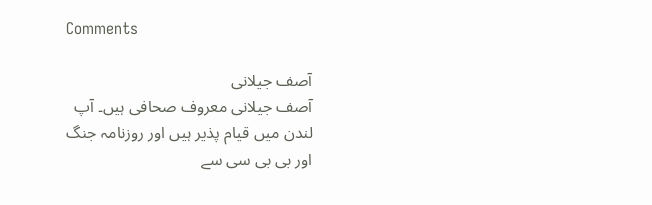Comments

آصف جیلانی
آصف جیلانی معروف صحافی ہیں۔ آپ لندن میں قیام پذیر ہیں اور روزنامہ جنگ اور بی بی سی سے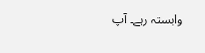وابستہ رہے۔ آپ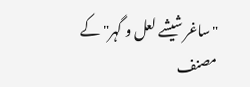"ساغر شیشے لعل و گہر" کے مصنف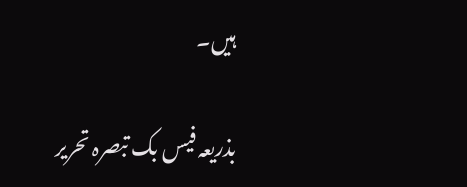ہیں۔

بذریعہ فیس بک تبصرہ تحریر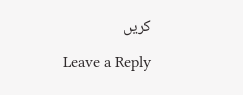کریں

Leave a Reply